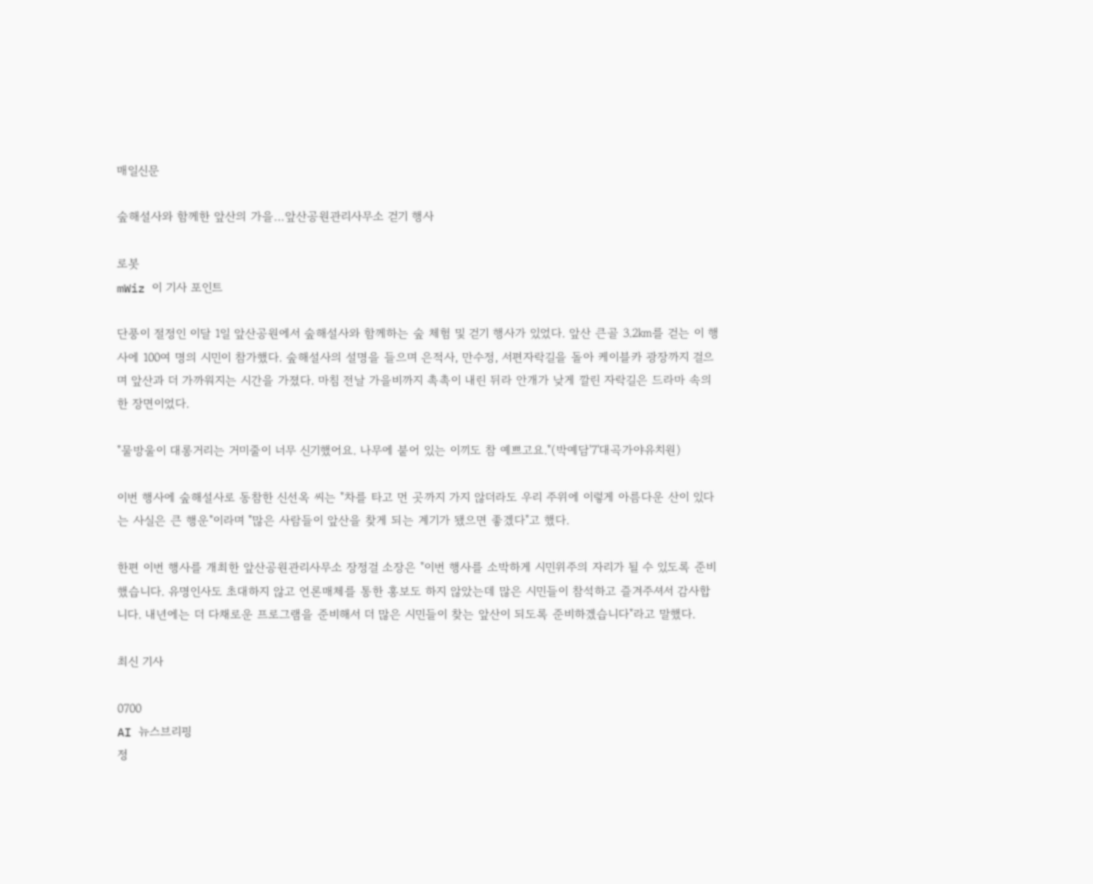매일신문

숲해설사와 함께한 앞산의 가을…앞산공원관리사무소 걷기 행사

로봇
mWiz 이 기사 포인트

단풍이 절정인 이달 1일 앞산공원에서 숲해설사와 함께하는 숲 체험 및 걷기 행사가 있었다. 앞산 큰골 3.2㎞를 걷는 이 행사에 100여 명의 시민이 참가했다. 숲해설사의 설명을 들으며 은적사, 만수정, 서편자락길을 돌아 케이블카 광장까지 걸으며 앞산과 더 가까워지는 시간을 가졌다. 마침 전날 가을비까지 촉촉이 내린 뒤라 안개가 낮게 깔린 자락길은 드라마 속의 한 장면이었다.

"물방울이 대롱거리는 거미줄이 너무 신기했어요. 나무에 붙어 있는 이끼도 참 예쁘고요."(박예담'7'대곡가야유치원)

이번 행사에 숲해설사로 동참한 신선옥 씨는 "차를 타고 먼 곳까지 가지 않더라도 우리 주위에 이렇게 아름다운 산이 있다는 사실은 큰 행운"이라며 "많은 사람들이 앞산을 찾게 되는 계기가 됐으면 좋겠다"고 했다.

한편 이번 행사를 개최한 앞산공원관리사무소 장정걸 소장은 "이번 행사를 소박하게 시민위주의 자리가 될 수 있도록 준비했습니다. 유명인사도 초대하지 않고 언론매체를 통한 홍보도 하지 않았는데 많은 시민들이 참석하고 즐겨주셔서 감사합니다. 내년에는 더 다채로운 프로그램을 준비해서 더 많은 시민들이 찾는 앞산이 되도록 준비하겠습니다"라고 말했다.

최신 기사

0700
AI 뉴스브리핑
정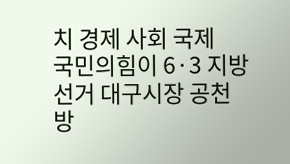치 경제 사회 국제
국민의힘이 6·3 지방선거 대구시장 공천 방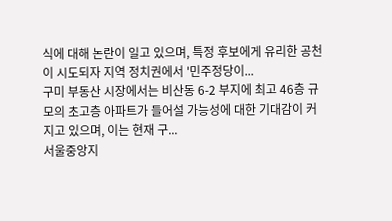식에 대해 논란이 일고 있으며, 특정 후보에게 유리한 공천이 시도되자 지역 정치권에서 '민주정당이...
구미 부동산 시장에서는 비산동 6-2 부지에 최고 46층 규모의 초고층 아파트가 들어설 가능성에 대한 기대감이 커지고 있으며, 이는 현재 구...
서울중앙지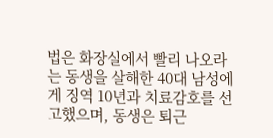법은 화장실에서 빨리 나오라는 동생을 살해한 40대 남성에게 징역 10년과 치료감호를 선고했으며, 동생은 퇴근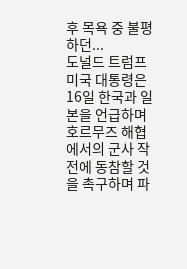후 목욕 중 불평하던...
도널드 트럼프 미국 대통령은 16일 한국과 일본을 언급하며 호르무즈 해협에서의 군사 작전에 동참할 것을 촉구하며 파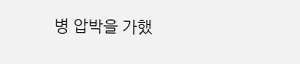병 압박을 가했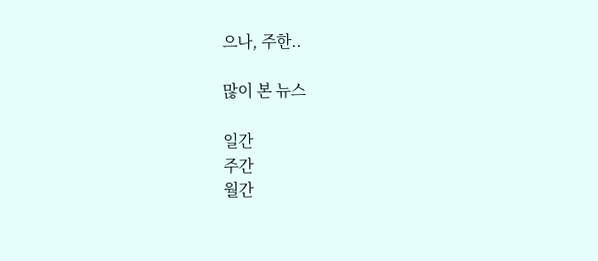으나, 주한..

많이 본 뉴스

일간
주간
월간